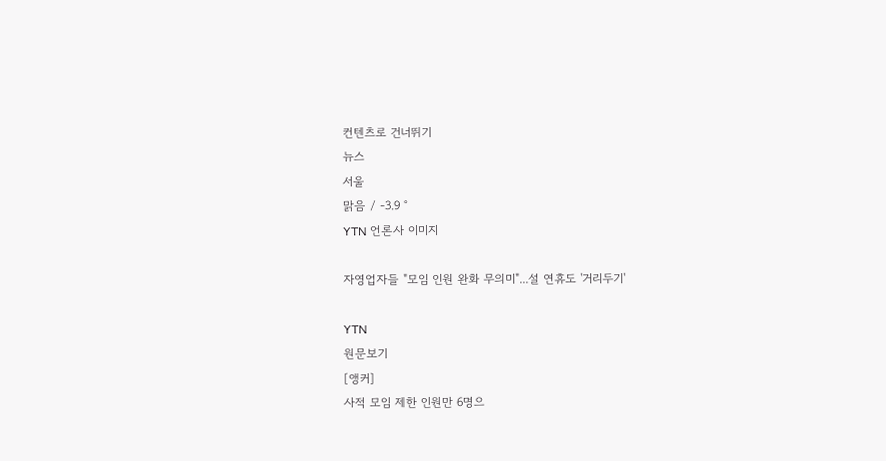컨텐츠로 건너뛰기
뉴스
서울
맑음 / -3.9 °
YTN 언론사 이미지

자영업자들 "모임 인원 완화 무의미"...설 연휴도 '거리두기'

YTN
원문보기
[앵커]
사적 모임 제한 인원만 6명으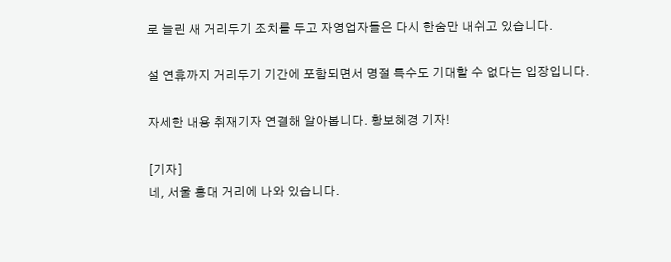로 늘린 새 거리두기 조치를 두고 자영업자들은 다시 한숨만 내쉬고 있습니다.

설 연휴까지 거리두기 기간에 포함되면서 명절 특수도 기대할 수 없다는 입장입니다.

자세한 내용 취재기자 연결해 알아봅니다. 황보혜경 기자!

[기자]
네, 서울 홍대 거리에 나와 있습니다.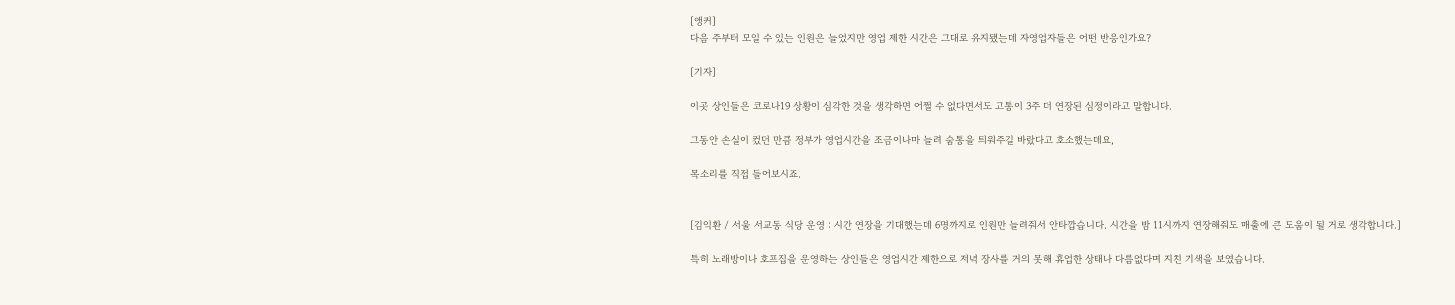[앵커]
다음 주부터 모일 수 있는 인원은 늘었지만 영업 제한 시간은 그대로 유지됐는데 자영업자들은 어떤 반응인가요?

[기자]

이곳 상인들은 코로나19 상황이 심각한 것을 생각하면 어쩔 수 없다면서도 고통이 3주 더 연장된 심정이라고 말합니다.

그동안 손실이 컸던 만큼 정부가 영업시간을 조금이나마 늘려 숨통을 틔워주길 바랐다고 호소했는데요,

목소리를 직접 들어보시죠.


[김익환 / 서울 서교동 식당 운영 : 시간 연장을 기대했는데 6명까지로 인원만 늘려줘서 안타깝습니다. 시간을 밤 11시까지 연장해줘도 매출에 큰 도움이 될 거로 생각합니다.]

특히 노래방이나 호프집을 운영하는 상인들은 영업시간 제한으로 저녁 장사를 거의 못해 휴업한 상태나 다름없다며 지친 기색을 보였습니다.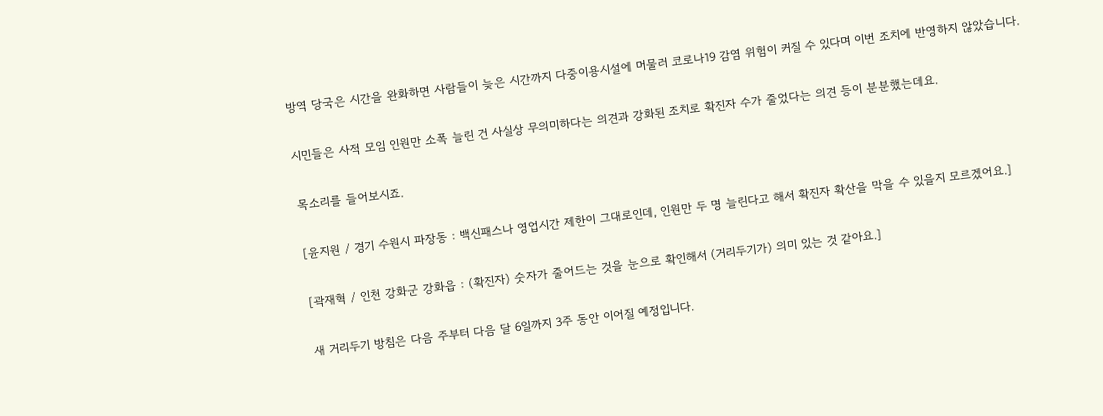방역 당국은 시간을 완화하면 사람들이 늦은 시간까지 다중이용시설에 머물러 코로나19 감염 위험이 커질 수 있다며 이번 조치에 반영하지 않았습니다.

시민들은 사적 모임 인원만 소폭 늘린 건 사실상 무의미하다는 의견과 강화된 조치로 확진자 수가 줄었다는 의견 등이 분분했는데요.

목소리를 들어보시죠.

[윤지원 / 경기 수원시 파장동 : 백신패스나 영업시간 제한이 그대로인데, 인원만 두 명 늘린다고 해서 확진자 확산을 막을 수 있을지 모르겠어요.]

[곽재혁 / 인천 강화군 강화읍 : (확진자) 숫자가 줄어드는 것을 눈으로 확인해서 (거리두기가) 의미 있는 것 같아요.]

새 거리두기 방침은 다음 주부터 다음 달 6일까지 3주 동안 이어질 예정입니다.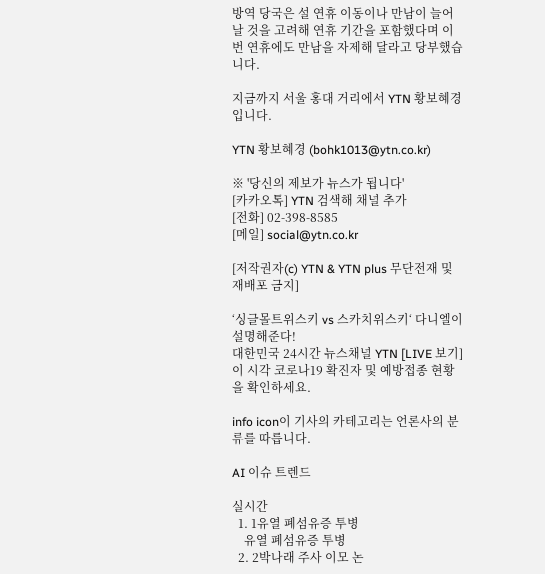방역 당국은 설 연휴 이동이나 만남이 늘어날 것을 고려해 연휴 기간을 포함했다며 이번 연휴에도 만남을 자제해 달라고 당부했습니다.

지금까지 서울 홍대 거리에서 YTN 황보혜경입니다.

YTN 황보혜경 (bohk1013@ytn.co.kr)

※ '당신의 제보가 뉴스가 됩니다'
[카카오톡] YTN 검색해 채널 추가
[전화] 02-398-8585
[메일] social@ytn.co.kr

[저작권자(c) YTN & YTN plus 무단전재 및 재배포 금지]

‘싱글몰트위스키 vs 스카치위스키‘ 다니엘이 설명해준다!
대한민국 24시간 뉴스채널 YTN [LIVE 보기]
이 시각 코로나19 확진자 및 예방접종 현황을 확인하세요.

info icon이 기사의 카테고리는 언론사의 분류를 따릅니다.

AI 이슈 트렌드

실시간
  1. 1유열 폐섬유증 투병
    유열 폐섬유증 투병
  2. 2박나래 주사 이모 논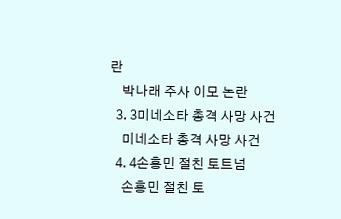란
    박나래 주사 이모 논란
  3. 3미네소타 총격 사망 사건
    미네소타 총격 사망 사건
  4. 4손흥민 절친 토트넘
    손흥민 절친 토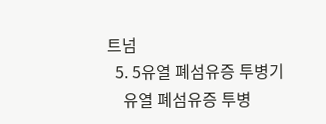트넘
  5. 5유열 폐섬유증 투병기
    유열 폐섬유증 투병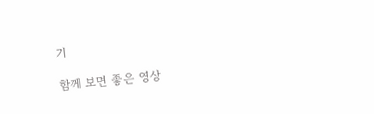기

함께 보면 좋은 영상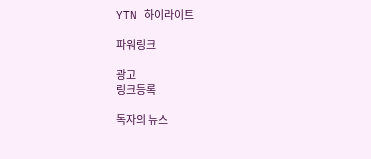YTN 하이라이트

파워링크

광고
링크등록

독자의 뉴스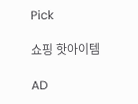Pick

쇼핑 핫아이템

AD